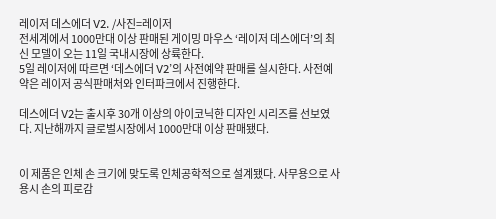레이저 데스에더 V2. /사진=레이저
전세계에서 1000만대 이상 판매된 게이밍 마우스 ‘레이저 데스에더’의 최신 모델이 오는 11일 국내시장에 상륙한다.
5일 레이저에 따르면 ‘데스에더 V2’의 사전예약 판매를 실시한다. 사전예약은 레이저 공식판매처와 인터파크에서 진행한다.

데스에더 V2는 출시후 30개 이상의 아이코닉한 디자인 시리즈를 선보였다. 지난해까지 글로벌시장에서 1000만대 이상 판매됐다.


이 제품은 인체 손 크기에 맞도록 인체공학적으로 설계됐다. 사무용으로 사용시 손의 피로감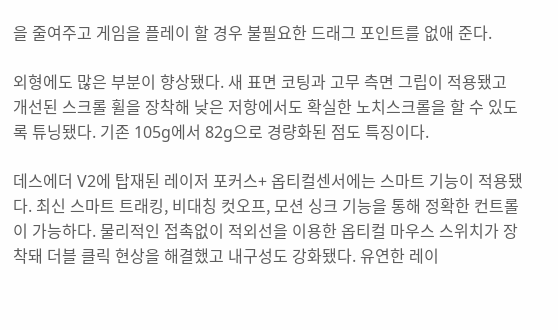을 줄여주고 게임을 플레이 할 경우 불필요한 드래그 포인트를 없애 준다.

외형에도 많은 부분이 향상됐다. 새 표면 코팅과 고무 측면 그립이 적용됐고 개선된 스크롤 휠을 장착해 낮은 저항에서도 확실한 노치스크롤을 할 수 있도록 튜닝됐다. 기존 105g에서 82g으로 경량화된 점도 특징이다.

데스에더 V2에 탑재된 레이저 포커스+ 옵티컬센서에는 스마트 기능이 적용됐다. 최신 스마트 트래킹, 비대칭 컷오프, 모션 싱크 기능을 통해 정확한 컨트롤이 가능하다. 물리적인 접촉없이 적외선을 이용한 옵티컬 마우스 스위치가 장착돼 더블 클릭 현상을 해결했고 내구성도 강화됐다. 유연한 레이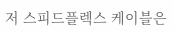저 스피드플렉스 케이블은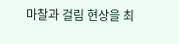마찰과 걸림 현상을 최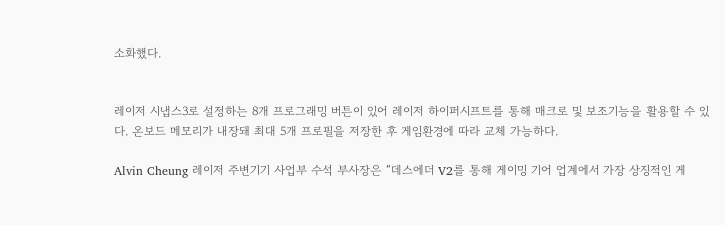소화했다.


레이저 시냅스3로 설정하는 8개 프로그래밍 버튼이 있어 레이저 하이퍼시프트를 통해 매크로 및 보조기능을 활용할 수 있다. 온보드 메모리가 내장돼 최대 5개 프로필을 저장한 후 게임환경에 따라 교체 가능하다.

Alvin Cheung 레이저 주변기기 사업부 수석 부사장은 “데스에더 V2를 통해 게이밍 기어 업계에서 가장 상징적인 게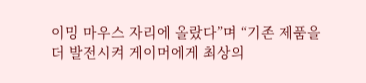이밍 마우스 자리에 올랐다”며 “기존 제품을 더 발전시켜 게이머에게 최상의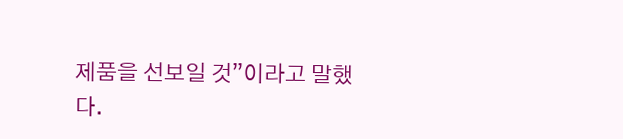제품을 선보일 것”이라고 말했다.